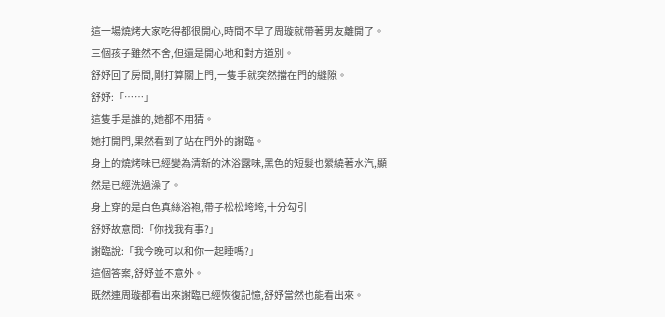這一場燒烤大家吃得都很開心,時間不早了周璇就帶著男友離開了。
三個孩子雖然不舍,但還是開心地和對方道別。
舒妤回了房間,剛打算關上門,一隻手就突然擋在門的縫隙。
舒妤:「……」
這隻手是誰的,她都不用猜。
她打開門,果然看到了站在門外的謝臨。
身上的燒烤味已經變為清新的沐浴露味,黑色的短髮也縈繞著水汽,顯然是已經洗過澡了。
身上穿的是白色真絲浴袍,帶子松松垮垮,十分勾引
舒妤故意問:「你找我有事?」
謝臨說:「我今晚可以和你一起睡嗎?」
這個答案,舒妤並不意外。
既然連周璇都看出來謝臨已經恢復記憶,舒妤當然也能看出來。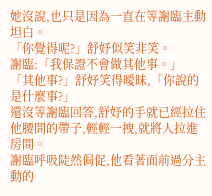她沒說,也只是因為一直在等謝臨主動坦白。
「你覺得呢?」舒妤似笑非笑。
謝臨:「我保證不會做其他事。」
「其他事?」舒妤笑得曖昧,「你說的是什麼事?」
還沒等謝臨回答,舒妤的手就已經拉住他腰間的帶子,輕輕一拽,就將人拉進房間。
謝臨呼吸陡然侷促,他看著面前過分主動的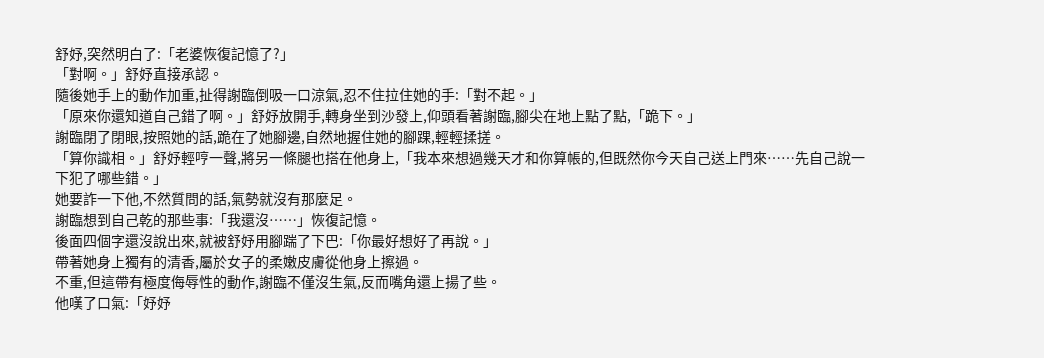舒妤,突然明白了:「老婆恢復記憶了?」
「對啊。」舒妤直接承認。
隨後她手上的動作加重,扯得謝臨倒吸一口涼氣,忍不住拉住她的手:「對不起。」
「原來你還知道自己錯了啊。」舒妤放開手,轉身坐到沙發上,仰頭看著謝臨,腳尖在地上點了點,「跪下。」
謝臨閉了閉眼,按照她的話,跪在了她腳邊,自然地握住她的腳踝,輕輕揉搓。
「算你識相。」舒妤輕哼一聲,將另一條腿也搭在他身上,「我本來想過幾天才和你算帳的,但既然你今天自己送上門來……先自己說一下犯了哪些錯。」
她要詐一下他,不然質問的話,氣勢就沒有那麼足。
謝臨想到自己乾的那些事:「我還沒……」恢復記憶。
後面四個字還沒說出來,就被舒妤用腳踹了下巴:「你最好想好了再說。」
帶著她身上獨有的清香,屬於女子的柔嫩皮膚從他身上擦過。
不重,但這帶有極度侮辱性的動作,謝臨不僅沒生氣,反而嘴角還上揚了些。
他嘆了口氣:「妤妤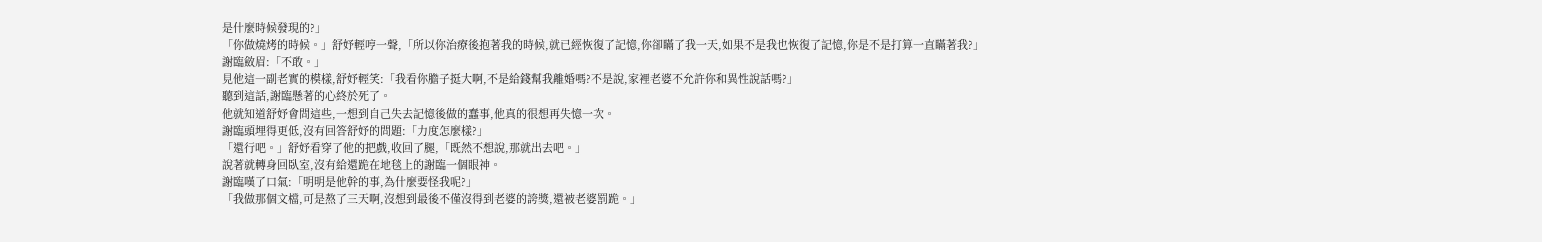是什麼時候發現的?」
「你做燒烤的時候。」舒妤輕哼一聲,「所以你治療後抱著我的時候,就已經恢復了記憶,你卻瞞了我一天,如果不是我也恢復了記憶,你是不是打算一直瞞著我?」
謝臨斂眉:「不敢。」
見他這一副老實的模樣,舒妤輕笑:「我看你膽子挺大啊,不是給錢幫我離婚嗎?不是說,家裡老婆不允許你和異性說話嗎?」
聽到這話,謝臨懸著的心終於死了。
他就知道舒妤會問這些,一想到自己失去記憶後做的蠢事,他真的很想再失憶一次。
謝臨頭埋得更低,沒有回答舒妤的問題:「力度怎麼樣?」
「還行吧。」舒妤看穿了他的把戲,收回了腿,「既然不想說,那就出去吧。」
說著就轉身回臥室,沒有給還跪在地毯上的謝臨一個眼神。
謝臨嘆了口氣:「明明是他幹的事,為什麼要怪我呢?」
「我做那個文檔,可是熬了三天啊,沒想到最後不僅沒得到老婆的誇獎,還被老婆罰跪。」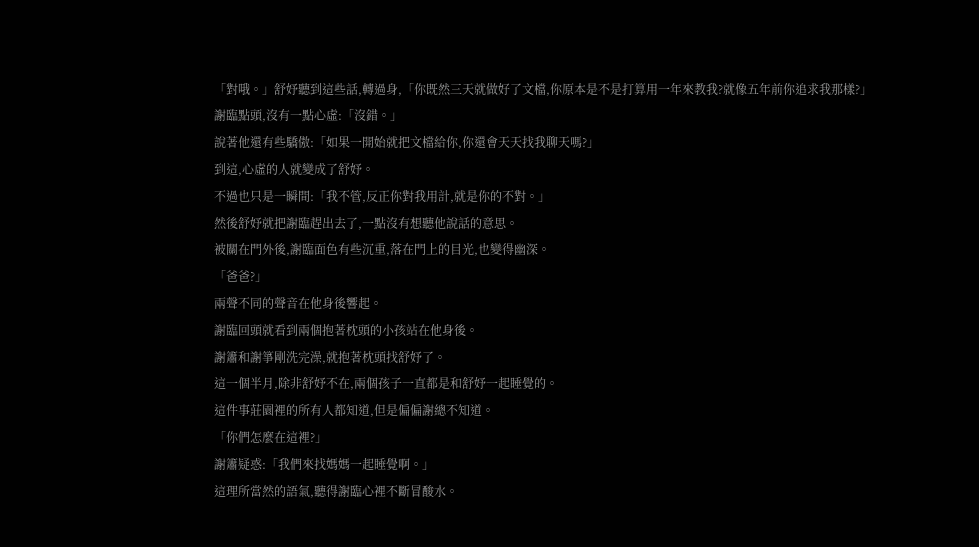「對哦。」舒妤聽到這些話,轉過身,「你既然三天就做好了文檔,你原本是不是打算用一年來教我?就像五年前你追求我那樣?」
謝臨點頭,沒有一點心虛:「沒錯。」
說著他還有些驕傲:「如果一開始就把文檔給你,你還會天天找我聊天嗎?」
到這,心虛的人就變成了舒妤。
不過也只是一瞬間:「我不管,反正你對我用計,就是你的不對。」
然後舒妤就把謝臨趕出去了,一點沒有想聽他說話的意思。
被關在門外後,謝臨面色有些沉重,落在門上的目光,也變得幽深。
「爸爸?」
兩聲不同的聲音在他身後響起。
謝臨回頭就看到兩個抱著枕頭的小孩站在他身後。
謝簫和謝箏剛洗完澡,就抱著枕頭找舒妤了。
這一個半月,除非舒妤不在,兩個孩子一直都是和舒妤一起睡覺的。
這件事莊園裡的所有人都知道,但是偏偏謝總不知道。
「你們怎麼在這裡?」
謝簫疑惑:「我們來找媽媽一起睡覺啊。」
這理所當然的語氣,聽得謝臨心裡不斷冒酸水。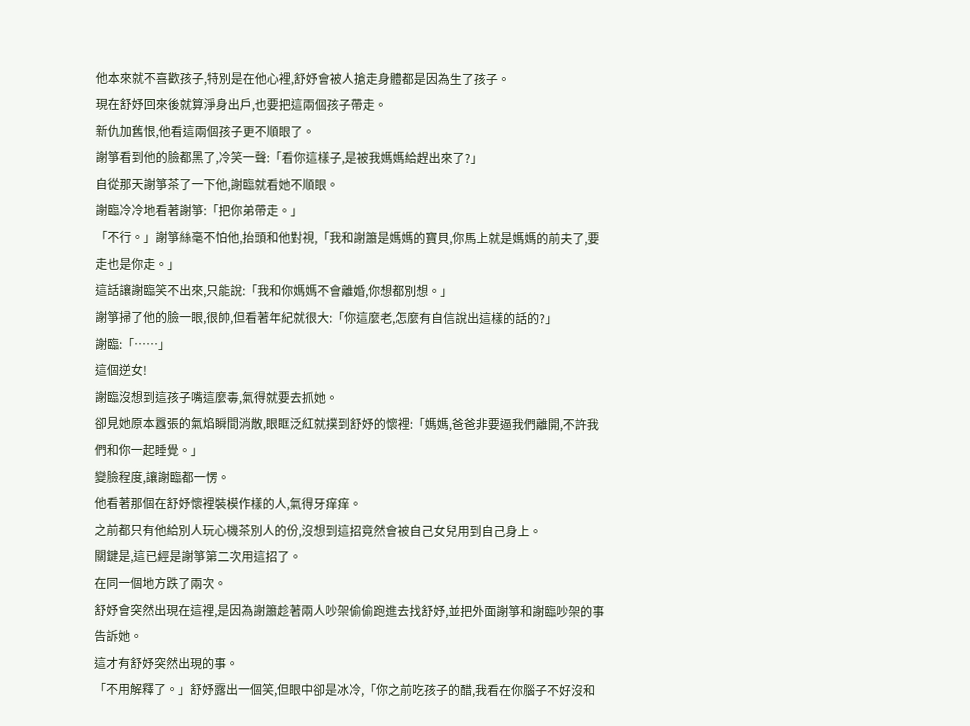他本來就不喜歡孩子,特別是在他心裡,舒妤會被人搶走身體都是因為生了孩子。
現在舒妤回來後就算淨身出戶,也要把這兩個孩子帶走。
新仇加舊恨,他看這兩個孩子更不順眼了。
謝箏看到他的臉都黑了,冷笑一聲:「看你這樣子,是被我媽媽給趕出來了?」
自從那天謝箏茶了一下他,謝臨就看她不順眼。
謝臨冷冷地看著謝箏:「把你弟帶走。」
「不行。」謝箏絲毫不怕他,抬頭和他對視,「我和謝簫是媽媽的寶貝,你馬上就是媽媽的前夫了,要走也是你走。」
這話讓謝臨笑不出來,只能說:「我和你媽媽不會離婚,你想都別想。」
謝箏掃了他的臉一眼,很帥,但看著年紀就很大:「你這麼老,怎麼有自信說出這樣的話的?」
謝臨:「……」
這個逆女!
謝臨沒想到這孩子嘴這麼毒,氣得就要去抓她。
卻見她原本囂張的氣焰瞬間消散,眼眶泛紅就撲到舒妤的懷裡:「媽媽,爸爸非要逼我們離開,不許我們和你一起睡覺。」
變臉程度,讓謝臨都一愣。
他看著那個在舒妤懷裡裝模作樣的人,氣得牙痒痒。
之前都只有他給別人玩心機茶別人的份,沒想到這招竟然會被自己女兒用到自己身上。
關鍵是,這已經是謝箏第二次用這招了。
在同一個地方跌了兩次。
舒妤會突然出現在這裡,是因為謝簫趁著兩人吵架偷偷跑進去找舒妤,並把外面謝箏和謝臨吵架的事告訴她。
這才有舒妤突然出現的事。
「不用解釋了。」舒妤露出一個笑,但眼中卻是冰冷,「你之前吃孩子的醋,我看在你腦子不好沒和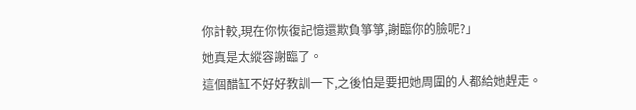你計較,現在你恢復記憶還欺負箏箏,謝臨你的臉呢?」
她真是太縱容謝臨了。
這個醋缸不好好教訓一下,之後怕是要把她周圍的人都給她趕走。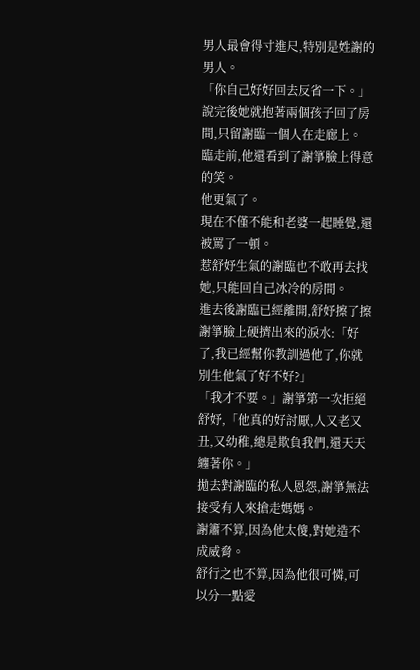男人最會得寸進尺,特別是姓謝的男人。
「你自己好好回去反省一下。」
說完後她就抱著兩個孩子回了房間,只留謝臨一個人在走廊上。
臨走前,他還看到了謝箏臉上得意的笑。
他更氣了。
現在不僅不能和老婆一起睡覺,還被罵了一頓。
惹舒妤生氣的謝臨也不敢再去找她,只能回自己冰冷的房間。
進去後謝臨已經離開,舒妤擦了擦謝箏臉上硬擠出來的淚水:「好了,我已經幫你教訓過他了,你就別生他氣了好不好?」
「我才不要。」謝箏第一次拒絕舒妤,「他真的好討厭,人又老又丑,又幼稚,總是欺負我們,還天天纏著你。」
拋去對謝臨的私人恩怨,謝箏無法接受有人來搶走媽媽。
謝簫不算,因為他太傻,對她造不成威脅。
舒行之也不算,因為他很可憐,可以分一點愛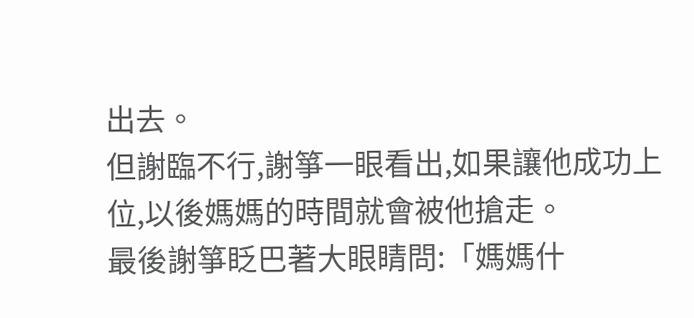出去。
但謝臨不行,謝箏一眼看出,如果讓他成功上位,以後媽媽的時間就會被他搶走。
最後謝箏眨巴著大眼睛問:「媽媽什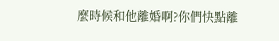麼時候和他離婚啊?你們快點離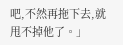吧,不然再拖下去,就甩不掉他了。」